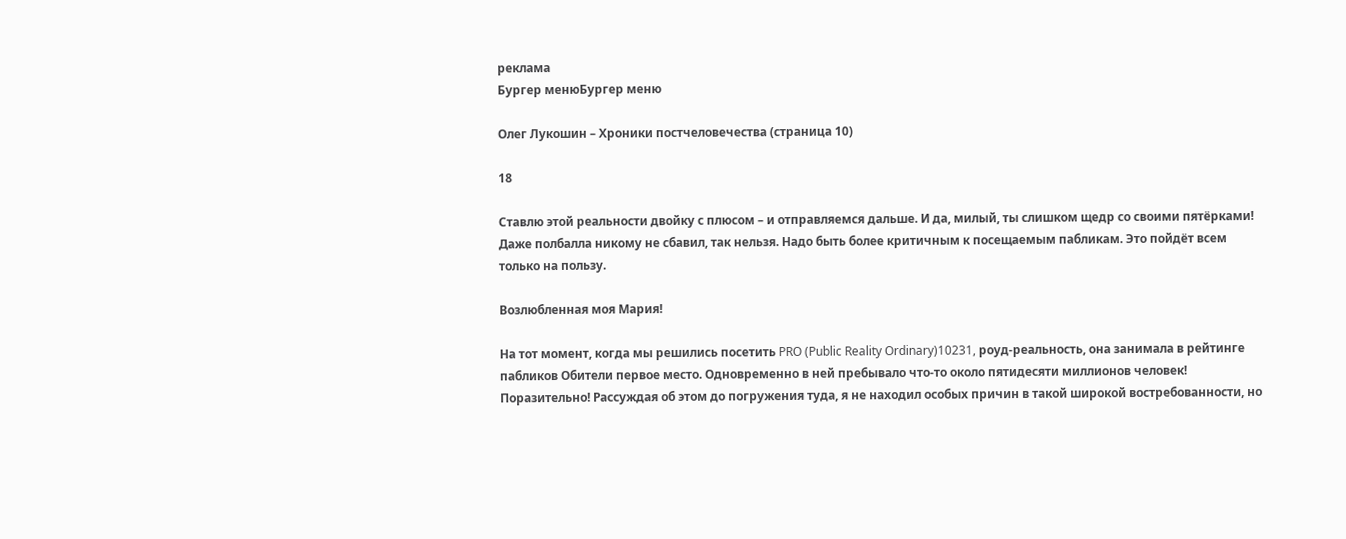реклама
Бургер менюБургер меню

Олег Лукошин – Хроники постчеловечества (страница 10)

18

Ставлю этой реальности двойку с плюсом – и отправляемся дальше. И да, милый, ты слишком щедр со своими пятёрками! Даже полбалла никому не сбавил, так нельзя. Надо быть более критичным к посещаемым пабликам. Это пойдёт всем только на пользу.

Возлюбленная моя Мария!

На тот момент, когда мы решились посетить PRO (Public Reality Ordinary)10231, роуд-реальность, она занимала в рейтинге пабликов Обители первое место. Одновременно в ней пребывало что-то около пятидесяти миллионов человек! Поразительно! Рассуждая об этом до погружения туда, я не находил особых причин в такой широкой востребованности, но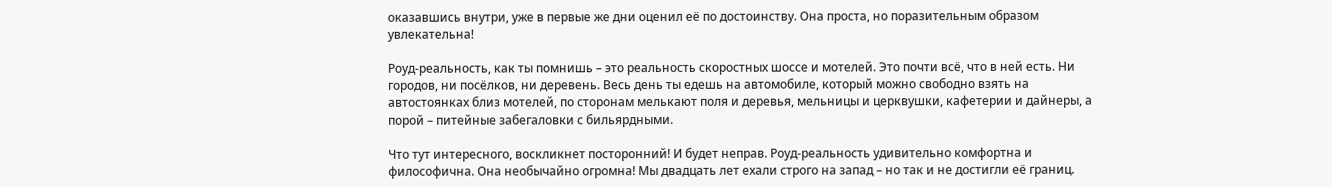оказавшись внутри, уже в первые же дни оценил её по достоинству. Она проста, но поразительным образом увлекательна!

Роуд-реальность, как ты помнишь – это реальность скоростных шоссе и мотелей. Это почти всё, что в ней есть. Ни городов, ни посёлков, ни деревень. Весь день ты едешь на автомобиле, который можно свободно взять на автостоянках близ мотелей, по сторонам мелькают поля и деревья, мельницы и церквушки, кафетерии и дайнеры, а порой – питейные забегаловки с бильярдными.

Что тут интересного, воскликнет посторонний! И будет неправ. Роуд-реальность удивительно комфортна и философична. Она необычайно огромна! Мы двадцать лет ехали строго на запад – но так и не достигли её границ.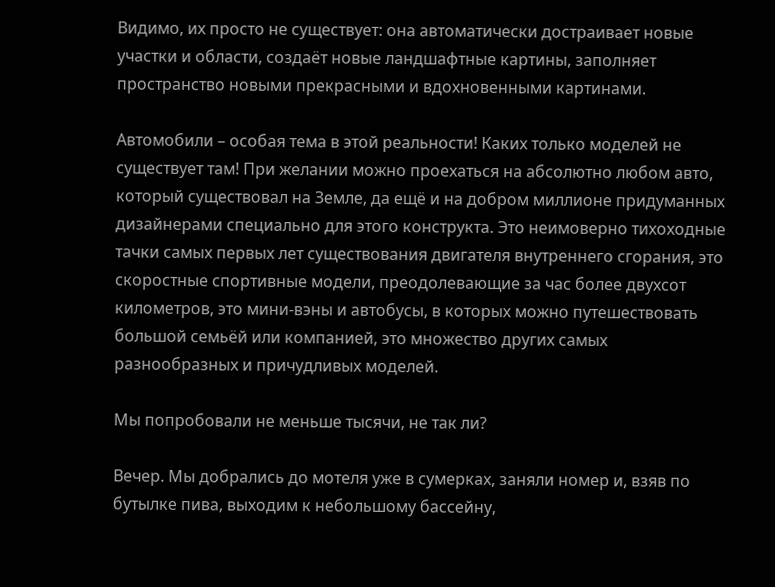Видимо, их просто не существует: она автоматически достраивает новые участки и области, создаёт новые ландшафтные картины, заполняет пространство новыми прекрасными и вдохновенными картинами.

Автомобили – особая тема в этой реальности! Каких только моделей не существует там! При желании можно проехаться на абсолютно любом авто, который существовал на Земле, да ещё и на добром миллионе придуманных дизайнерами специально для этого конструкта. Это неимоверно тихоходные тачки самых первых лет существования двигателя внутреннего сгорания, это скоростные спортивные модели, преодолевающие за час более двухсот километров, это мини-вэны и автобусы, в которых можно путешествовать большой семьёй или компанией, это множество других самых разнообразных и причудливых моделей.

Мы попробовали не меньше тысячи, не так ли?

Вечер. Мы добрались до мотеля уже в сумерках, заняли номер и, взяв по бутылке пива, выходим к небольшому бассейну,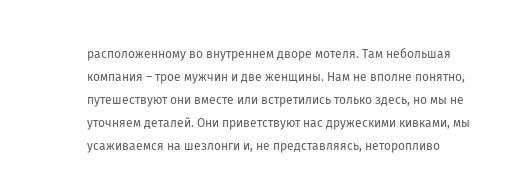расположенному во внутреннем дворе мотеля. Там небольшая компания – трое мужчин и две женщины. Нам не вполне понятно, путешествуют они вместе или встретились только здесь, но мы не уточняем деталей. Они приветствуют нас дружескими кивками, мы усаживаемся на шезлонги и, не представляясь, неторопливо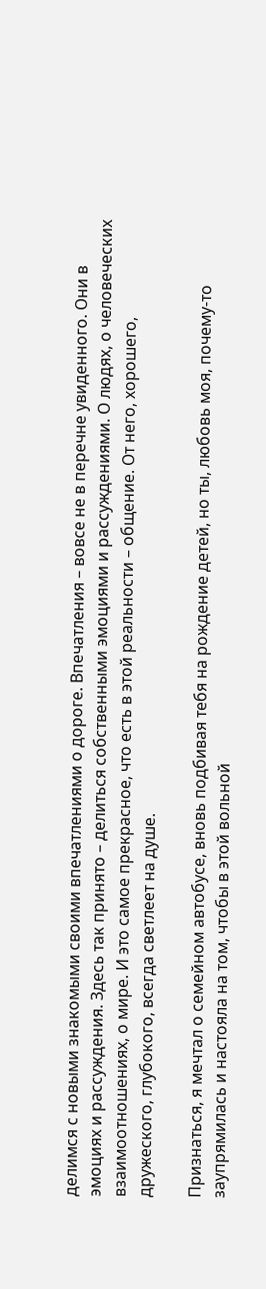делимся с новыми знакомыми своими впечатлениями о дороге. Впечатления – вовсе не в перечне увиденного. Они в эмоциях и рассуждения. Здесь так принято – делиться собственными эмоциями и рассуждениями. О людях, о человеческих взаимоотношениях, о мире. И это самое прекрасное, что есть в этой реальности – общение. От него, хорошего, дружеского, глубокого, всегда светлеет на душе.

Признаться, я мечтал о семейном автобусе, вновь подбивая тебя на рождение детей, но ты, любовь моя, почему-то заупрямилась и настояла на том, чтобы в этой вольной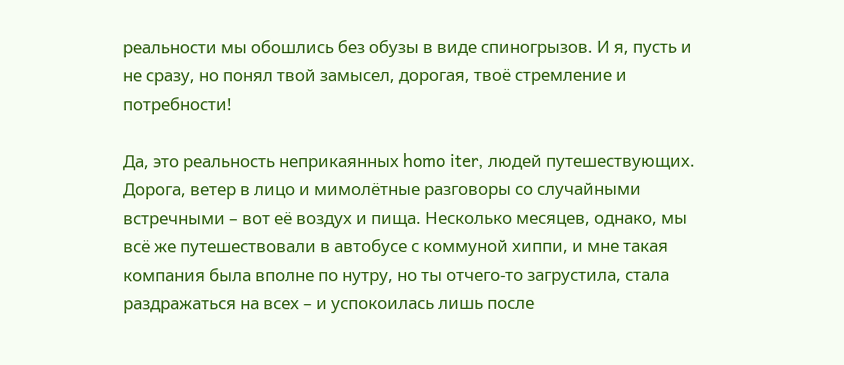реальности мы обошлись без обузы в виде спиногрызов. И я, пусть и не сразу, но понял твой замысел, дорогая, твоё стремление и потребности!

Да, это реальность неприкаянных homo iter, людей путешествующих. Дорога, ветер в лицо и мимолётные разговоры со случайными встречными – вот её воздух и пища. Несколько месяцев, однако, мы всё же путешествовали в автобусе с коммуной хиппи, и мне такая компания была вполне по нутру, но ты отчего-то загрустила, стала раздражаться на всех – и успокоилась лишь после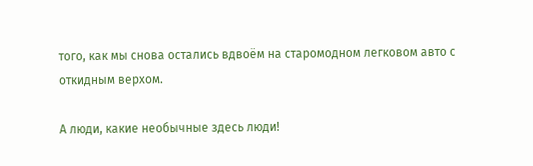того, как мы снова остались вдвоём на старомодном легковом авто с откидным верхом.

А люди, какие необычные здесь люди!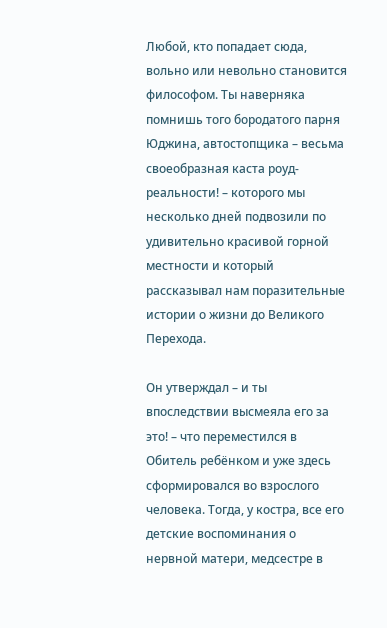Любой, кто попадает сюда, вольно или невольно становится философом. Ты наверняка помнишь того бородатого парня Юджина, автостопщика – весьма своеобразная каста роуд-реальности! – которого мы несколько дней подвозили по удивительно красивой горной местности и который рассказывал нам поразительные истории о жизни до Великого Перехода.

Он утверждал – и ты впоследствии высмеяла его за это! – что переместился в Обитель ребёнком и уже здесь сформировался во взрослого человека. Тогда, у костра, все его детские воспоминания о нервной матери, медсестре в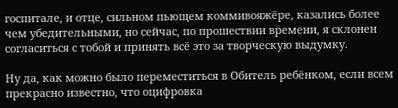госпитале, и отце, сильном пьющем коммивояжёре, казались более чем убедительными, но сейчас, по прошествии времени, я склонен согласиться с тобой и принять всё это за творческую выдумку.

Ну да, как можно было переместиться в Обитель ребёнком, если всем прекрасно известно, что оцифровка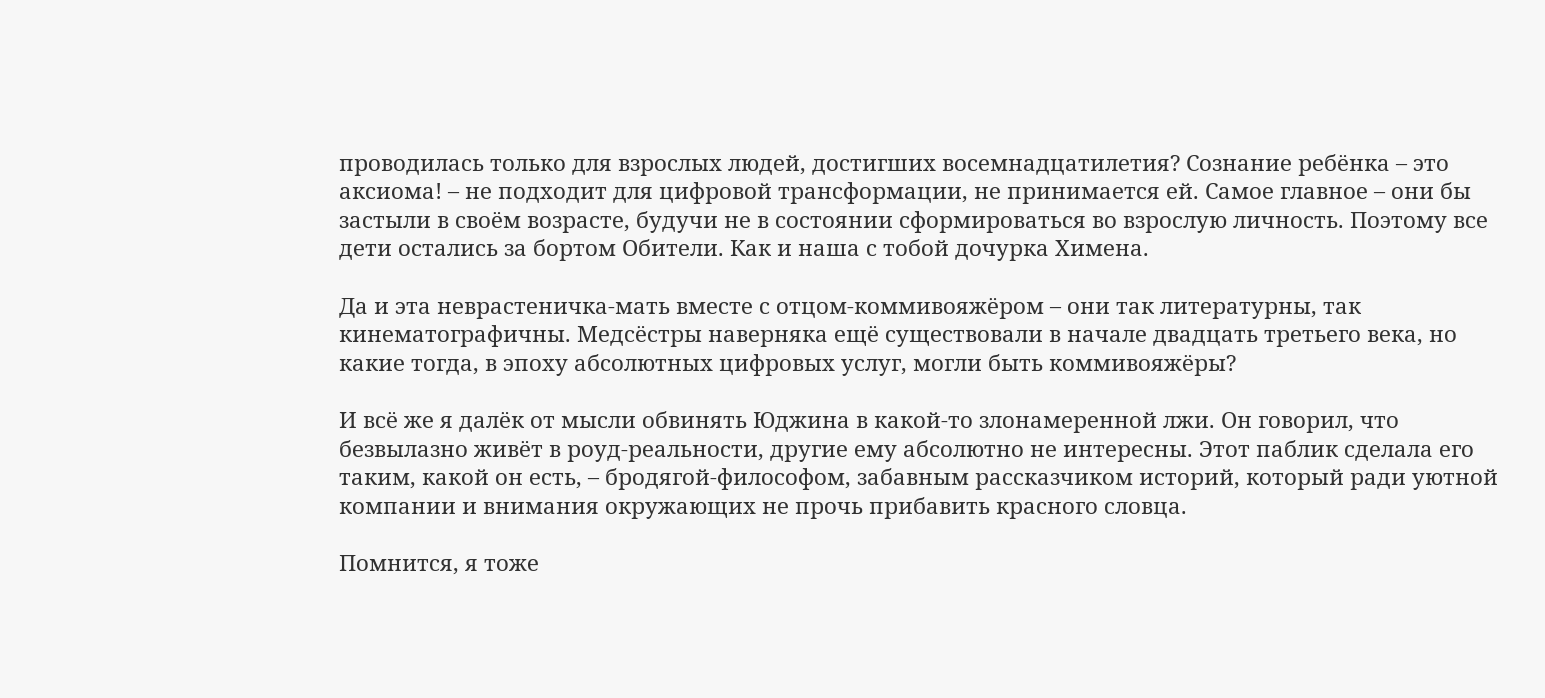проводилась только для взрослых людей, достигших восемнадцатилетия? Сознание ребёнка – это аксиома! – не подходит для цифровой трансформации, не принимается ей. Самое главное – они бы застыли в своём возрасте, будучи не в состоянии сформироваться во взрослую личность. Поэтому все дети остались за бортом Обители. Как и наша с тобой дочурка Химена.

Да и эта неврастеничка-мать вместе с отцом-коммивояжёром – они так литературны, так кинематографичны. Медсёстры наверняка ещё существовали в начале двадцать третьего века, но какие тогда, в эпоху абсолютных цифровых услуг, могли быть коммивояжёры?

И всё же я далёк от мысли обвинять Юджина в какой-то злонамеренной лжи. Он говорил, что безвылазно живёт в роуд-реальности, другие ему абсолютно не интересны. Этот паблик сделала его таким, какой он есть, – бродягой-философом, забавным рассказчиком историй, который ради уютной компании и внимания окружающих не прочь прибавить красного словца.

Помнится, я тоже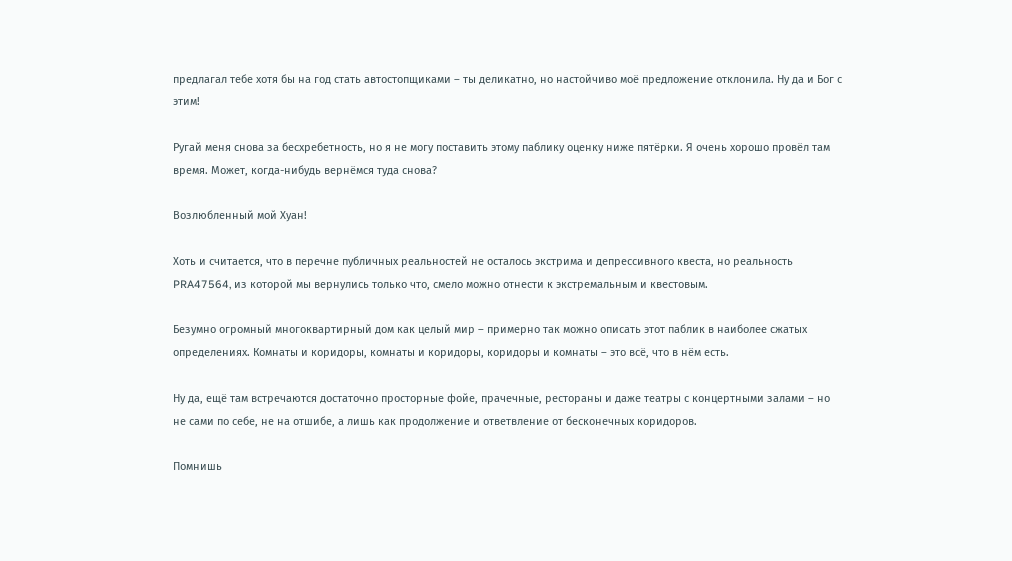предлагал тебе хотя бы на год стать автостопщиками – ты деликатно, но настойчиво моё предложение отклонила. Ну да и Бог с этим!

Ругай меня снова за бесхребетность, но я не могу поставить этому паблику оценку ниже пятёрки. Я очень хорошо провёл там время. Может, когда-нибудь вернёмся туда снова?

Возлюбленный мой Хуан!

Хоть и считается, что в перечне публичных реальностей не осталось экстрима и депрессивного квеста, но реальность PRA47564, из которой мы вернулись только что, смело можно отнести к экстремальным и квестовым.

Безумно огромный многоквартирный дом как целый мир – примерно так можно описать этот паблик в наиболее сжатых определениях. Комнаты и коридоры, комнаты и коридоры, коридоры и комнаты – это всё, что в нём есть.

Ну да, ещё там встречаются достаточно просторные фойе, прачечные, рестораны и даже театры с концертными залами – но не сами по себе, не на отшибе, а лишь как продолжение и ответвление от бесконечных коридоров.

Помнишь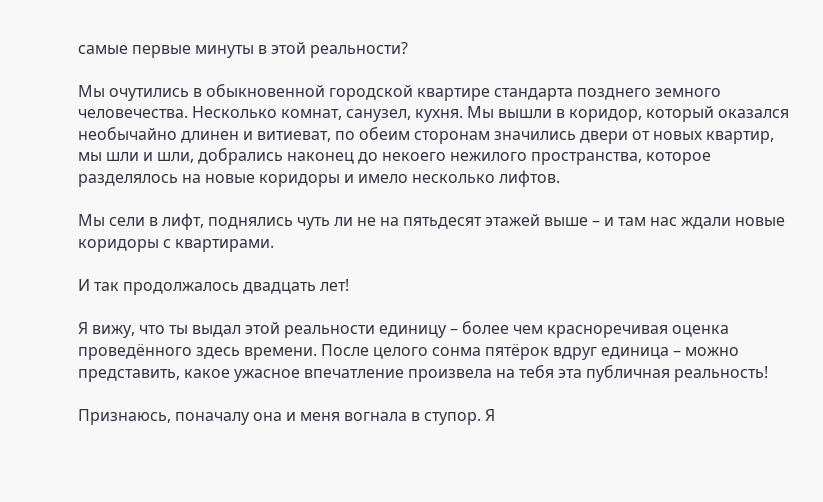самые первые минуты в этой реальности?

Мы очутились в обыкновенной городской квартире стандарта позднего земного человечества. Несколько комнат, санузел, кухня. Мы вышли в коридор, который оказался необычайно длинен и витиеват, по обеим сторонам значились двери от новых квартир, мы шли и шли, добрались наконец до некоего нежилого пространства, которое разделялось на новые коридоры и имело несколько лифтов.

Мы сели в лифт, поднялись чуть ли не на пятьдесят этажей выше – и там нас ждали новые коридоры с квартирами.

И так продолжалось двадцать лет!

Я вижу, что ты выдал этой реальности единицу – более чем красноречивая оценка проведённого здесь времени. После целого сонма пятёрок вдруг единица – можно представить, какое ужасное впечатление произвела на тебя эта публичная реальность!

Признаюсь, поначалу она и меня вогнала в ступор. Я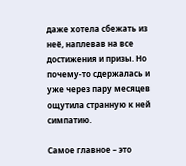даже хотела сбежать из неё, наплевав на все достижения и призы. Но почему-то сдержалась и уже через пару месяцев ощутила странную к ней симпатию.

Самое главное – это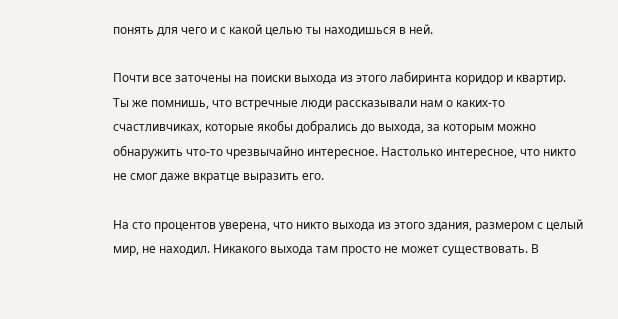понять для чего и с какой целью ты находишься в ней.

Почти все заточены на поиски выхода из этого лабиринта коридор и квартир. Ты же помнишь, что встречные люди рассказывали нам о каких-то счастливчиках, которые якобы добрались до выхода, за которым можно обнаружить что-то чрезвычайно интересное. Настолько интересное, что никто не смог даже вкратце выразить его.

На сто процентов уверена, что никто выхода из этого здания, размером с целый мир, не находил. Никакого выхода там просто не может существовать. В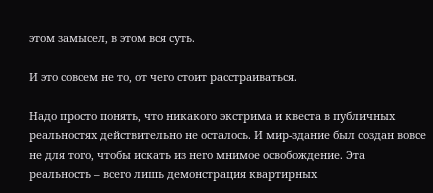этом замысел, в этом вся суть.

И это совсем не то, от чего стоит расстраиваться.

Надо просто понять, что никакого экстрима и квеста в публичных реальностях действительно не осталось. И мир-здание был создан вовсе не для того, чтобы искать из него мнимое освобождение. Эта реальность – всего лишь демонстрация квартирных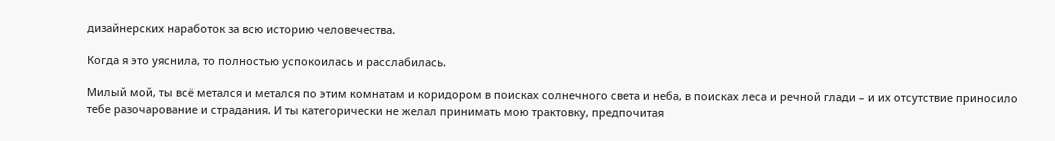дизайнерских наработок за всю историю человечества.

Когда я это уяснила, то полностью успокоилась и расслабилась.

Милый мой, ты всё метался и метался по этим комнатам и коридором в поисках солнечного света и неба, в поисках леса и речной глади – и их отсутствие приносило тебе разочарование и страдания. И ты категорически не желал принимать мою трактовку, предпочитая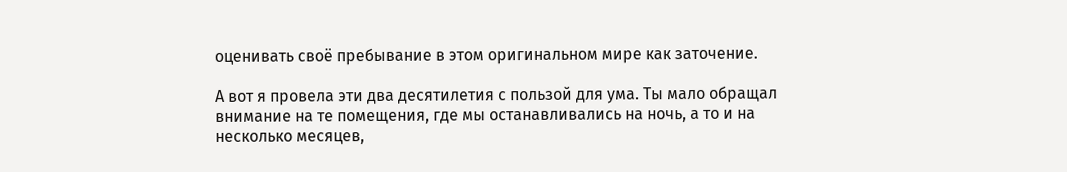оценивать своё пребывание в этом оригинальном мире как заточение.

А вот я провела эти два десятилетия с пользой для ума. Ты мало обращал внимание на те помещения, где мы останавливались на ночь, а то и на несколько месяцев,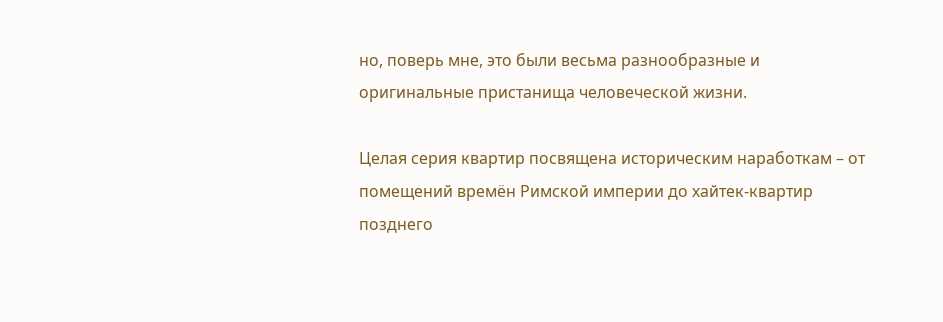но, поверь мне, это были весьма разнообразные и оригинальные пристанища человеческой жизни.

Целая серия квартир посвящена историческим наработкам – от помещений времён Римской империи до хайтек-квартир позднего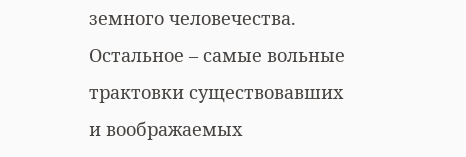земного человечества. Остальное – самые вольные трактовки существовавших и воображаемых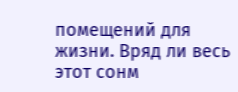помещений для жизни. Вряд ли весь этот сонм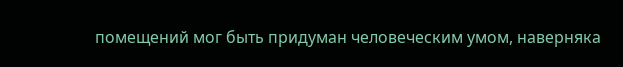помещений мог быть придуман человеческим умом, наверняка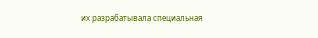их разрабатывала специальная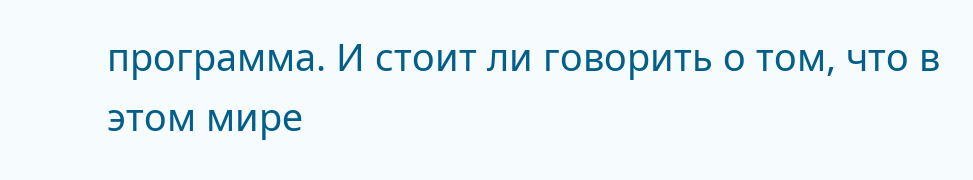программа. И стоит ли говорить о том, что в этом мире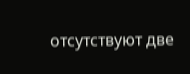отсутствуют две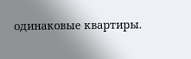одинаковые квартиры.